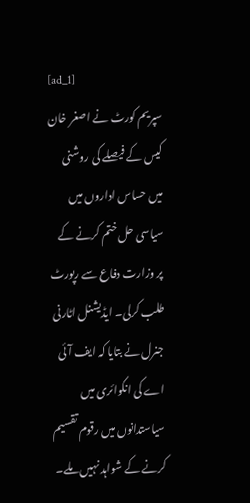[ad_1]
سپریم کورٹ نے اصغر خان کیس کے فیصلے کی روشنی میں حساس اداروں میں سیاسی حل ختم کرنے کے پر وزارت دفاع سے رپورٹ طلب کرلی۔ ایڈیشنل اٹارنی جنرل نے بتایا کہ ایف آئی اے کی انکوائری میں سیاستدانوں میں رقوم تقسیم کرنے کے شواہد نہیں ملے۔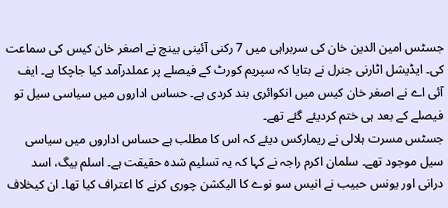جسٹس امین الدین خان کی سربراہی میں 7 رکنی آئینی بینچ نے اصغر خان کیس کی سماعت کی۔ ایڈیشل اٹارنی جنرل نے بتایا کہ سپریم کورٹ کے فیصلے پر عملدرآمد کیا جاچکا ہے۔ ایف آئی اے نے اصغر خان کیس میں انکوائری بند کردی ہے۔ حساس اداروں میں سیاسی سیل تو فیصلے کے بعد ہی ختم کردیئے گئے تھے۔
جسٹس مسرت ہلالی نے ریمارکس دیئے کہ اس کا مطلب ہے حساس اداروں میں سیاسی سیل موجود تھے۔ سلمان اکرم راجہ نے کہا کہ یہ تسلیم شدہ حقیقت ہے۔ اسلم بیگ، اسد درانی اور یونس حبیب نے انیس سو نوے کا الیکشن چوری کرنے کا اعتراف کیا تھا۔ ان کیخلاف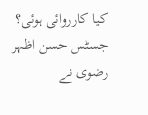کیا کارروائی ہوئی؟
جسٹس حسن اظہر رضوی نے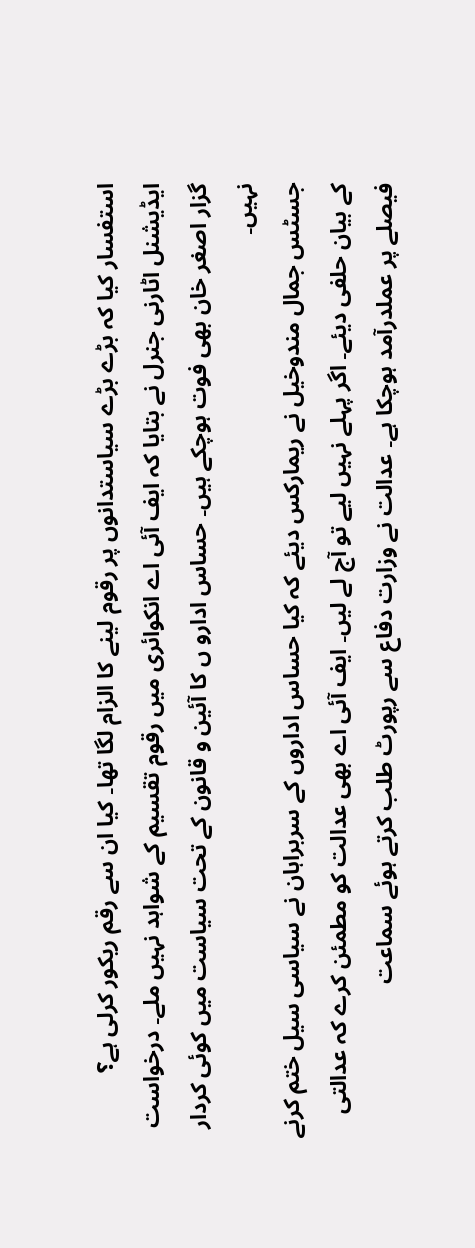استفسار کیا کہ بڑے بڑے سیاستدانوں پر رقوم لینے کا الزام لگا تھا۔ کیا ان سے رقم ریکور کرلی ہے؟ ایڈیشنل اٹارنی جنرل نے بتایا کہ ایف آئی اے انکوائری میں رقوم تقسیم کے شواہد نہیں ملے۔ درخواست گزار اصغر خان بھی فوت ہوچکے ہیں۔ حساس ادارو ں کا آئین و قانون کے تحت سیاست میں کوئی کردار نہیں۔
جسٹس جمال مندوخیل نے ریمارکس دیئے کہ کیا حساس اداروں کے سربراہان نے سیاسی سیل ختم کرنے کے بیان حلفی دیئے۔ اگر پہلے نہیں لیے تو آج لے لیں۔ ایف آئی اے بھی عدالت کو مطمئن کرے کہ عدالتی فیصلے پر عملدرآمد ہوچکا ہے۔ عدالت نے وزارت دفاع سے رپورٹ طلب کرتے ہوئے سماعت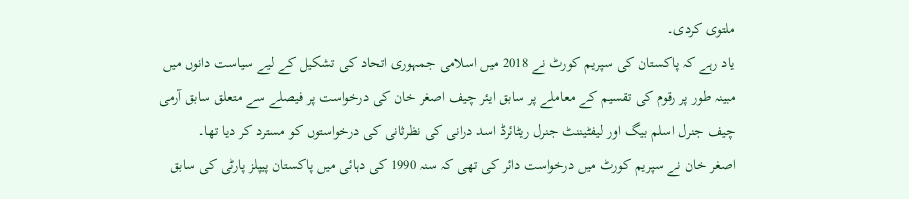ملتوی کردی۔
یاد رہے کہ پاکستان کی سپریم کورٹ نے 2018 میں اسلامی جمہوری اتحاد کی تشکیل کے لیے سیاست دانوں میں مبینہ طور پر رقوم کی تقسیم کے معاملے پر سابق ایئر چیف اصغر خان کی درخواست پر فیصلے سے متعلق سابق آرمی چیف جنرل اسلم بیگ اور لیفٹیننٹ جنرل ریٹائرڈ اسد درانی کی نظرثانی کی درخواستوں کو مسترد کر دیا تھا۔
اصغر خان نے سپریم کورٹ میں درخواست دائر کی تھی کہ سنہ 1990 کی دہائی میں پاکستان پیپلز پارٹی کی سابق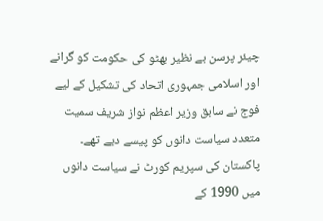چیئر پرسن بے نظیر بھٹو کی حکومت کو گرانے اور اسلامی جمہوری اتحاد کی تشکیل کے لیے فوج نے سابق وزیر اعظم نواز شریف سمیت متعدد سیاست دانوں کو پیسے دیے تھے۔
پاکستان کی سپریم کورٹ نے سیاست دانوں میں 1990 کے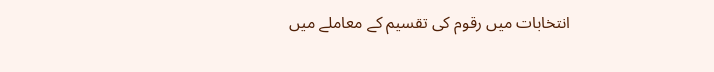انتخابات میں رقوم کی تقسیم کے معاملے میں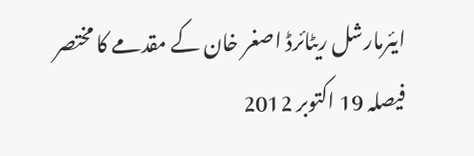ایئرمارشل ریٹائرڈ اصغر خان کے مقدمے کا مختصر فیصلہ 19 اکتوبر 2012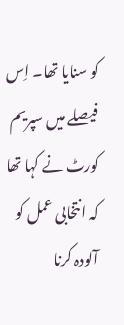کو سنایا تھا۔ اِس فیصلے میں سپریم کورٹ نے کہا تھا کہ انتخابی عمل کو آلودہ کرنا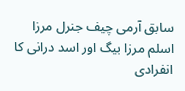سابق آرمی چیف جنرل مرزا اسلم مرزا بیگ اور اسد درانی کا انفرادی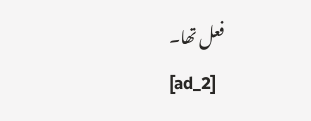فعل تھا۔
[ad_2]